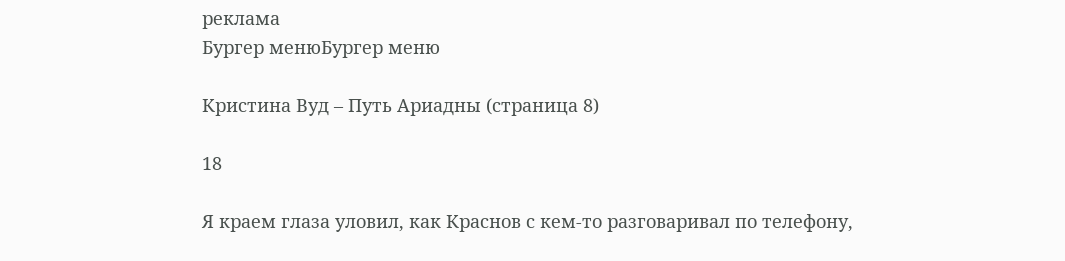реклама
Бургер менюБургер меню

Кристина Вуд – Путь Ариадны (страница 8)

18

Я краем глаза уловил, как Краснов с кем-то разговаривал по телефону,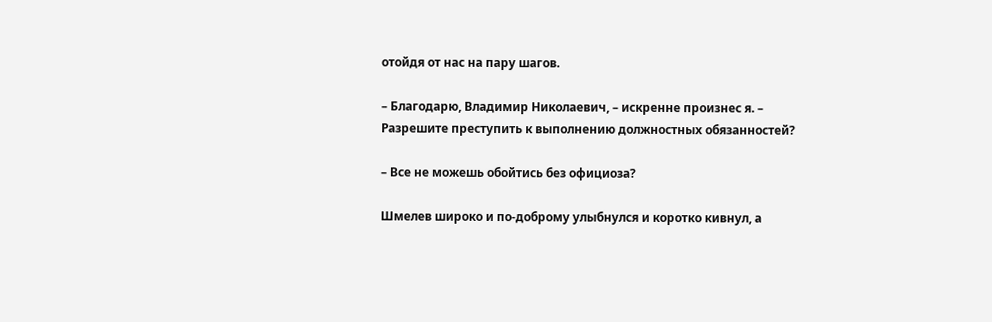отойдя от нас на пару шагов.

– Благодарю, Владимир Николаевич, – искренне произнес я. – Разрешите преступить к выполнению должностных обязанностей?

– Все не можешь обойтись без официоза?

Шмелев широко и по-доброму улыбнулся и коротко кивнул, а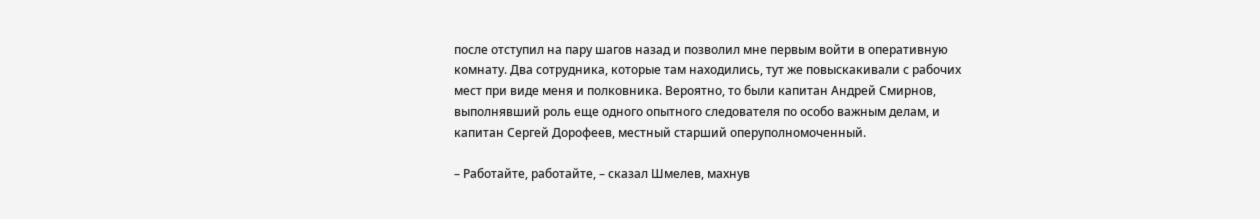после отступил на пару шагов назад и позволил мне первым войти в оперативную комнату. Два сотрудника, которые там находились, тут же повыскакивали с рабочих мест при виде меня и полковника. Вероятно, то были капитан Андрей Смирнов, выполнявший роль еще одного опытного следователя по особо важным делам, и капитан Сергей Дорофеев, местный старший оперуполномоченный.

– Работайте, работайте, – сказал Шмелев, махнув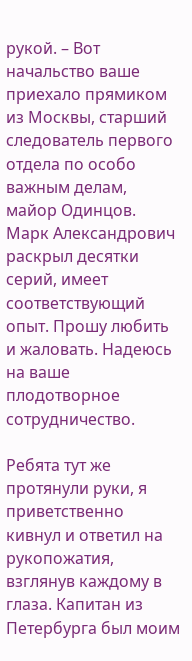рукой. – Вот начальство ваше приехало прямиком из Москвы, старший следователь первого отдела по особо важным делам, майор Одинцов. Марк Александрович раскрыл десятки серий, имеет соответствующий опыт. Прошу любить и жаловать. Надеюсь на ваше плодотворное сотрудничество.

Ребята тут же протянули руки, я приветственно кивнул и ответил на рукопожатия, взглянув каждому в глаза. Капитан из Петербурга был моим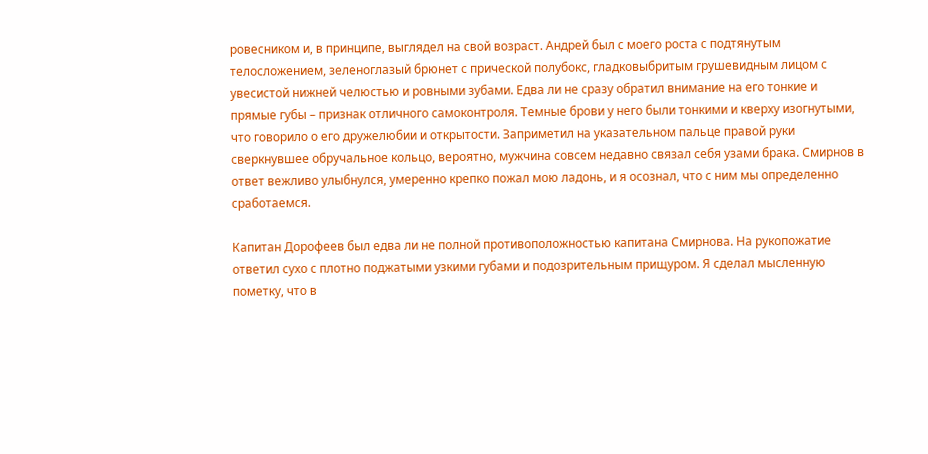ровесником и, в принципе, выглядел на свой возраст. Андрей был с моего роста с подтянутым телосложением, зеленоглазый брюнет с прической полубокс, гладковыбритым грушевидным лицом с увесистой нижней челюстью и ровными зубами. Едва ли не сразу обратил внимание на его тонкие и прямые губы – признак отличного самоконтроля. Темные брови у него были тонкими и кверху изогнутыми, что говорило о его дружелюбии и открытости. Заприметил на указательном пальце правой руки сверкнувшее обручальное кольцо, вероятно, мужчина совсем недавно связал себя узами брака. Смирнов в ответ вежливо улыбнулся, умеренно крепко пожал мою ладонь, и я осознал, что с ним мы определенно сработаемся.

Капитан Дорофеев был едва ли не полной противоположностью капитана Смирнова. На рукопожатие ответил сухо с плотно поджатыми узкими губами и подозрительным прищуром. Я сделал мысленную пометку, что в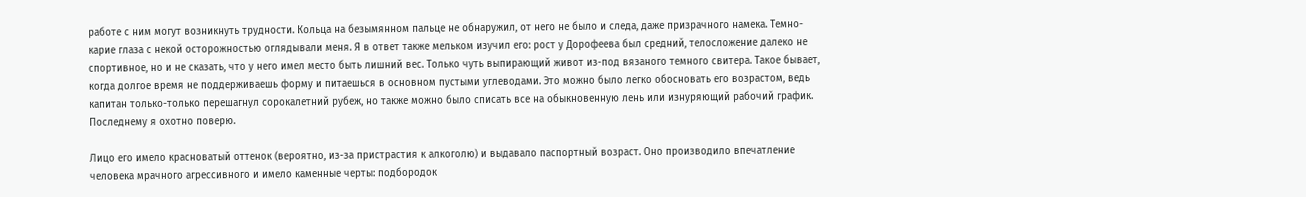работе с ним могут возникнуть трудности. Кольца на безымянном пальце не обнаружил, от него не было и следа, даже призрачного намека. Темно-карие глаза с некой осторожностью оглядывали меня. Я в ответ также мельком изучил его: рост у Дорофеева был средний, телосложение далеко не спортивное, но и не сказать, что у него имел место быть лишний вес. Только чуть выпирающий живот из-под вязаного темного свитера. Такое бывает, когда долгое время не поддерживаешь форму и питаешься в основном пустыми углеводами. Это можно было легко обосновать его возрастом, ведь капитан только-только перешагнул сорокалетний рубеж, но также можно было списать все на обыкновенную лень или изнуряющий рабочий график. Последнему я охотно поверю.

Лицо его имело красноватый оттенок (вероятно, из-за пристрастия к алкоголю) и выдавало паспортный возраст. Оно производило впечатление человека мрачного агрессивного и имело каменные черты: подбородок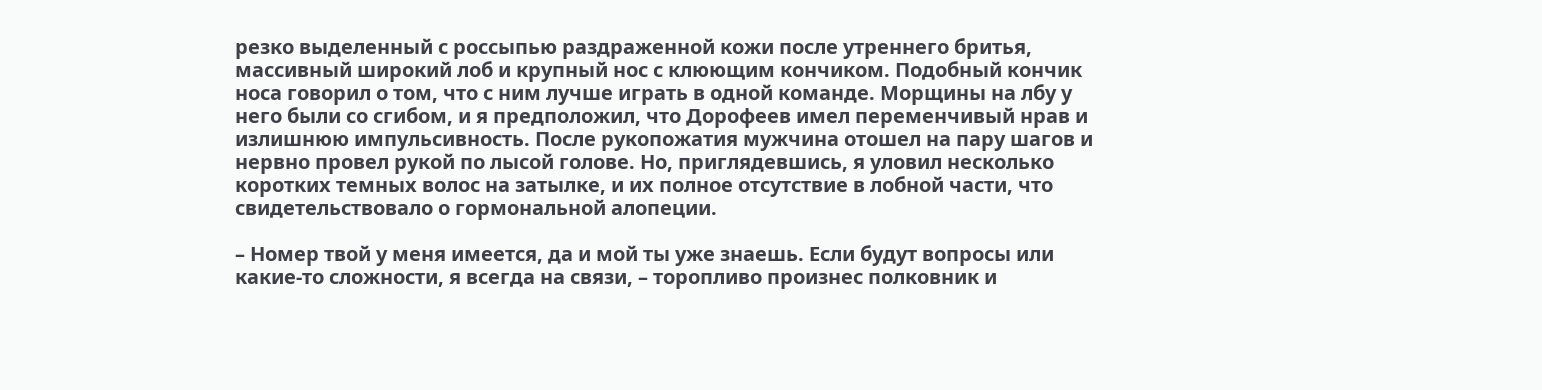резко выделенный с россыпью раздраженной кожи после утреннего бритья, массивный широкий лоб и крупный нос с клюющим кончиком. Подобный кончик носа говорил о том, что с ним лучше играть в одной команде. Морщины на лбу у него были со сгибом, и я предположил, что Дорофеев имел переменчивый нрав и излишнюю импульсивность. После рукопожатия мужчина отошел на пару шагов и нервно провел рукой по лысой голове. Но, приглядевшись, я уловил несколько коротких темных волос на затылке, и их полное отсутствие в лобной части, что свидетельствовало о гормональной алопеции.

– Номер твой у меня имеется, да и мой ты уже знаешь. Если будут вопросы или какие-то сложности, я всегда на связи, – торопливо произнес полковник и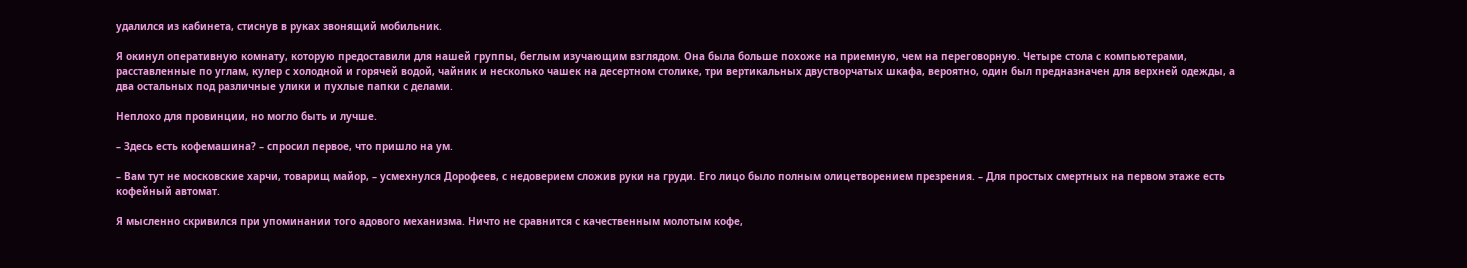удалился из кабинета, стиснув в руках звонящий мобильник.

Я окинул оперативную комнату, которую предоставили для нашей группы, беглым изучающим взглядом. Она была больше похоже на приемную, чем на переговорную. Четыре стола с компьютерами, расставленные по углам, кулер с холодной и горячей водой, чайник и несколько чашек на десертном столике, три вертикальных двустворчатых шкафа, вероятно, один был предназначен для верхней одежды, а два остальных под различные улики и пухлые папки с делами.

Неплохо для провинции, но могло быть и лучше.

– Здесь есть кофемашина? – спросил первое, что пришло на ум.

– Вам тут не московские харчи, товарищ майор, – усмехнулся Дорофеев, с недоверием сложив руки на груди. Его лицо было полным олицетворением презрения. – Для простых смертных на первом этаже есть кофейный автомат.

Я мысленно скривился при упоминании того адового механизма. Ничто не сравнится с качественным молотым кофе,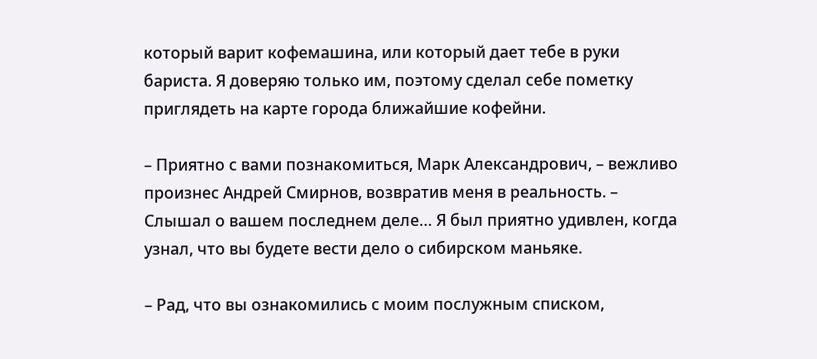который варит кофемашина, или который дает тебе в руки бариста. Я доверяю только им, поэтому сделал себе пометку приглядеть на карте города ближайшие кофейни.

– Приятно с вами познакомиться, Марк Александрович, – вежливо произнес Андрей Смирнов, возвратив меня в реальность. – Слышал о вашем последнем деле… Я был приятно удивлен, когда узнал, что вы будете вести дело о сибирском маньяке.

– Рад, что вы ознакомились с моим послужным списком,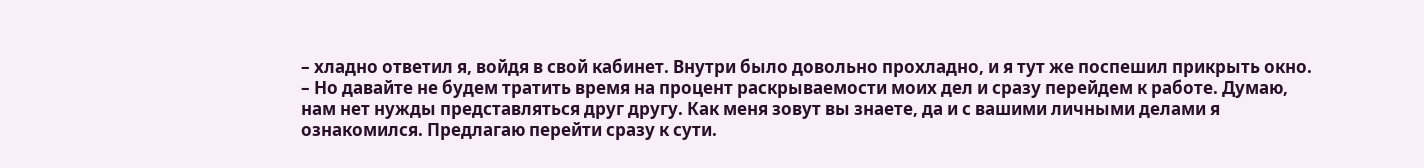– хладно ответил я, войдя в свой кабинет. Внутри было довольно прохладно, и я тут же поспешил прикрыть окно. – Но давайте не будем тратить время на процент раскрываемости моих дел и сразу перейдем к работе. Думаю, нам нет нужды представляться друг другу. Как меня зовут вы знаете, да и с вашими личными делами я ознакомился. Предлагаю перейти сразу к сути.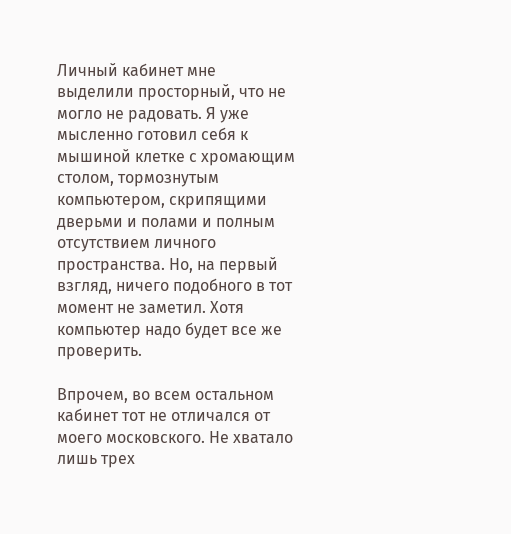Личный кабинет мне выделили просторный, что не могло не радовать. Я уже мысленно готовил себя к мышиной клетке с хромающим столом, тормознутым компьютером, скрипящими дверьми и полами и полным отсутствием личного пространства. Но, на первый взгляд, ничего подобного в тот момент не заметил. Хотя компьютер надо будет все же проверить.

Впрочем, во всем остальном кабинет тот не отличался от моего московского. Не хватало лишь трех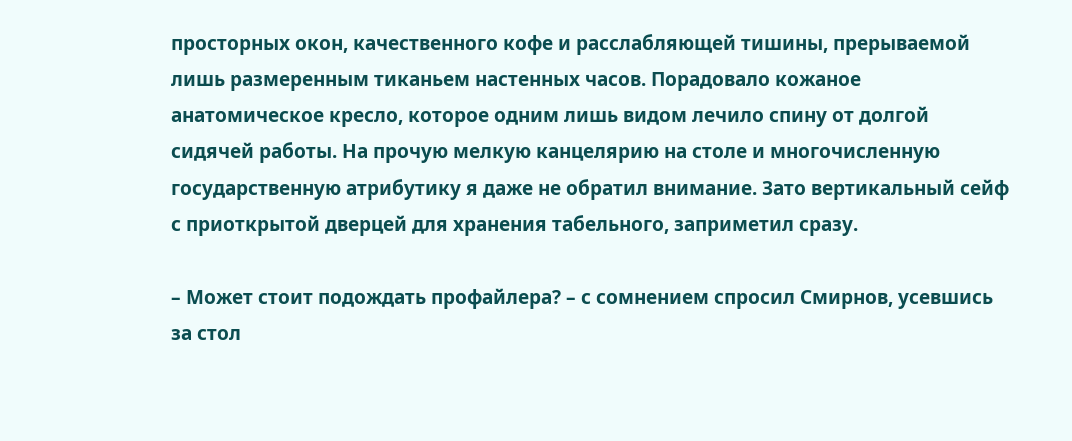просторных окон, качественного кофе и расслабляющей тишины, прерываемой лишь размеренным тиканьем настенных часов. Порадовало кожаное анатомическое кресло, которое одним лишь видом лечило спину от долгой сидячей работы. На прочую мелкую канцелярию на столе и многочисленную государственную атрибутику я даже не обратил внимание. Зато вертикальный сейф с приоткрытой дверцей для хранения табельного, заприметил сразу.

– Может стоит подождать профайлера? – с сомнением спросил Смирнов, усевшись за стол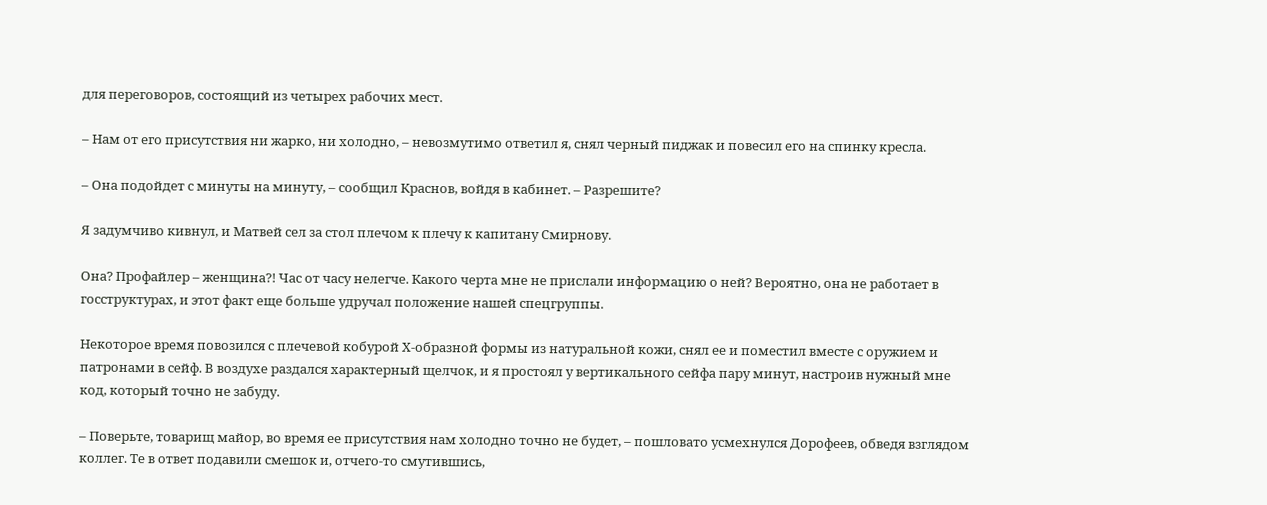для переговоров, состоящий из четырех рабочих мест.

– Нам от его присутствия ни жарко, ни холодно, – невозмутимо ответил я, снял черный пиджак и повесил его на спинку кресла.

– Она подойдет с минуты на минуту, – сообщил Краснов, войдя в кабинет. – Разрешите?

Я задумчиво кивнул, и Матвей сел за стол плечом к плечу к капитану Смирнову.

Она? Профайлер – женщина?! Час от часу нелегче. Какого черта мне не прислали информацию о ней? Вероятно, она не работает в госструктурах, и этот факт еще больше удручал положение нашей спецгруппы.

Некоторое время повозился с плечевой кобурой Х-образной формы из натуральной кожи, снял ее и поместил вместе с оружием и патронами в сейф. В воздухе раздался характерный щелчок, и я простоял у вертикального сейфа пару минут, настроив нужный мне код, который точно не забуду.

– Поверьте, товарищ майор, во время ее присутствия нам холодно точно не будет, – пошловато усмехнулся Дорофеев, обведя взглядом коллег. Те в ответ подавили смешок и, отчего-то смутившись,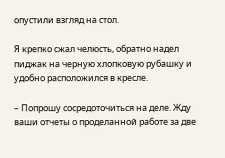опустили взгляд на стол.

Я крепко сжал челюсть, обратно надел пиджак на черную хлопковую рубашку и удобно расположился в кресле.

– Попрошу сосредоточиться на деле. Жду ваши отчеты о проделанной работе за две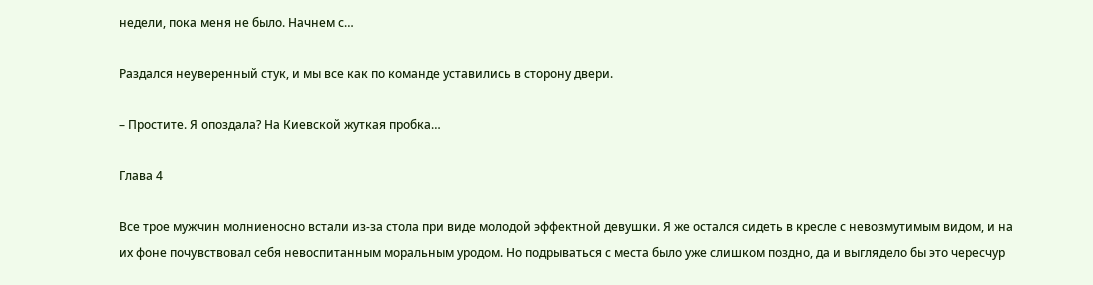недели, пока меня не было. Начнем с…

Раздался неуверенный стук, и мы все как по команде уставились в сторону двери.

– Простите. Я опоздала? На Киевской жуткая пробка…

Глава 4

Все трое мужчин молниеносно встали из-за стола при виде молодой эффектной девушки. Я же остался сидеть в кресле с невозмутимым видом, и на их фоне почувствовал себя невоспитанным моральным уродом. Но подрываться с места было уже слишком поздно, да и выглядело бы это чересчур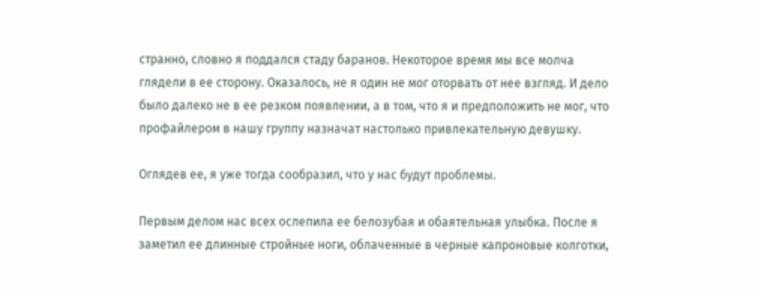странно, словно я поддался стаду баранов. Некоторое время мы все молча глядели в ее сторону. Оказалось, не я один не мог оторвать от нее взгляд. И дело было далеко не в ее резком появлении, а в том, что я и предположить не мог, что профайлером в нашу группу назначат настолько привлекательную девушку.

Оглядев ее, я уже тогда сообразил, что у нас будут проблемы.

Первым делом нас всех ослепила ее белозубая и обаятельная улыбка. После я заметил ее длинные стройные ноги, облаченные в черные капроновые колготки,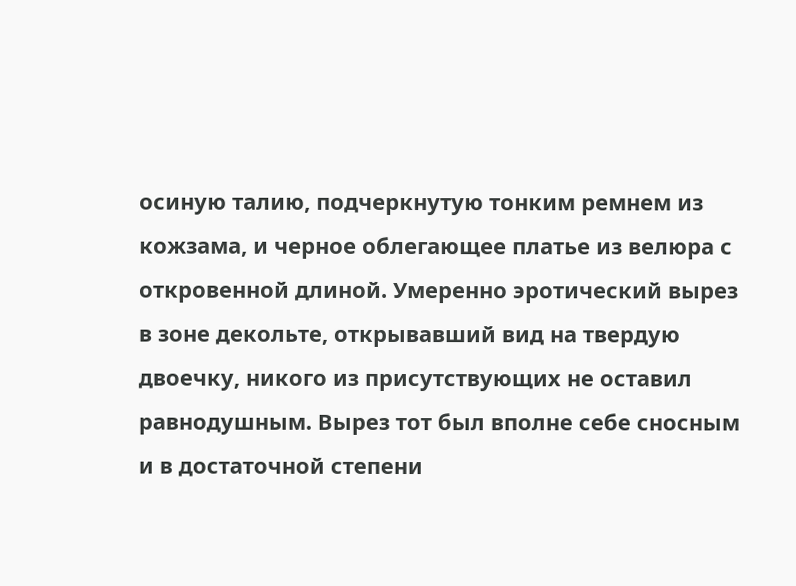осиную талию, подчеркнутую тонким ремнем из кожзама, и черное облегающее платье из велюра с откровенной длиной. Умеренно эротический вырез в зоне декольте, открывавший вид на твердую двоечку, никого из присутствующих не оставил равнодушным. Вырез тот был вполне себе сносным и в достаточной степени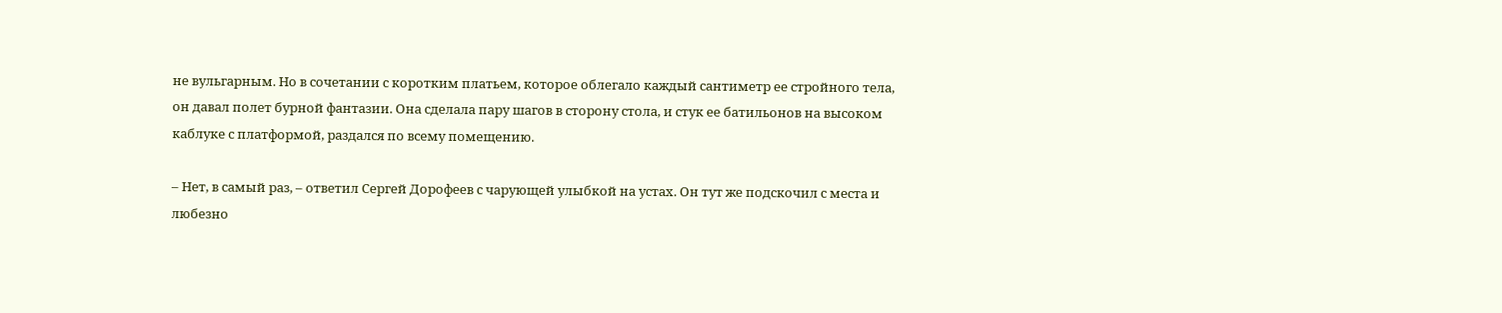не вульгарным. Но в сочетании с коротким платьем, которое облегало каждый сантиметр ее стройного тела, он давал полет бурной фантазии. Она сделала пару шагов в сторону стола, и стук ее батильонов на высоком каблуке с платформой, раздался по всему помещению.

– Нет, в самый раз, – ответил Сергей Дорофеев с чарующей улыбкой на устах. Он тут же подскочил с места и любезно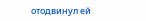отодвинул ей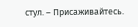стул. – Присаживайтесь.